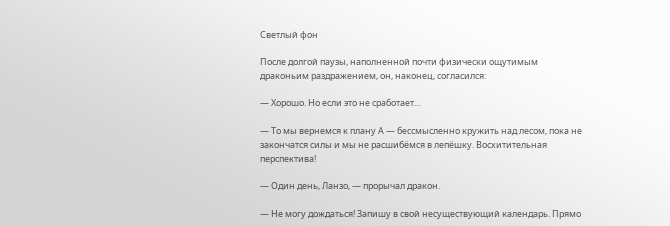Светлый фон

После долгой паузы, наполненной почти физически ощутимым драконьим раздражением, он, наконец, согласился:

— Хорошо. Но если это не сработает…

— То мы вернемся к плану А — бессмысленно кружить над лесом, пока не закончатся силы и мы не расшибёмся в лепёшку. Восхитительная перспектива!

— Один день, Ланзо, — прорычал дракон.

— Не могу дождаться! Запишу в свой несуществующий календарь. Прямо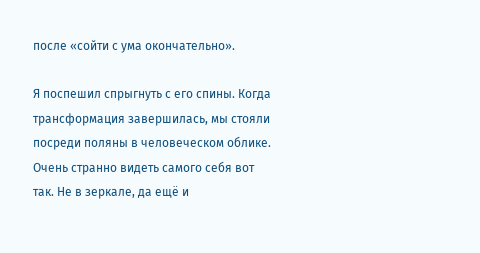после «сойти с ума окончательно».

Я поспешил спрыгнуть с его спины. Когда трансформация завершилась, мы стояли посреди поляны в человеческом облике. Очень странно видеть самого себя вот так. Не в зеркале, да ещё и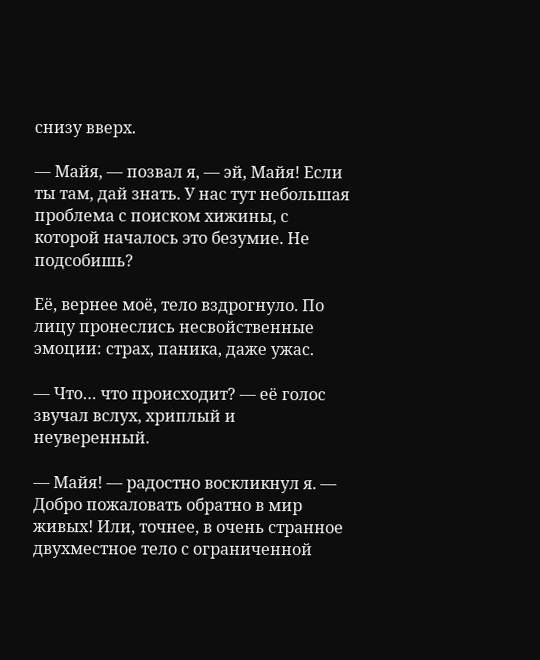снизу вверх.

— Майя, — позвал я, — эй, Майя! Если ты там, дай знать. У нас тут небольшая проблема с поиском хижины, с которой началось это безумие. Не подсобишь?

Её, вернее моё, тело вздрогнуло. По лицу пронеслись несвойственные эмоции: страх, паника, даже ужас.

— Что… что происходит? — её голос звучал вслух, хриплый и неуверенный.

— Майя! — радостно воскликнул я. — Добро пожаловать обратно в мир живых! Или, точнее, в очень странное двухместное тело с ограниченной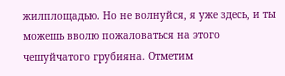жилплощадью. Но не волнуйся, я уже здесь, и ты можешь вволю пожаловаться на этого чешуйчатого грубияна. Отметим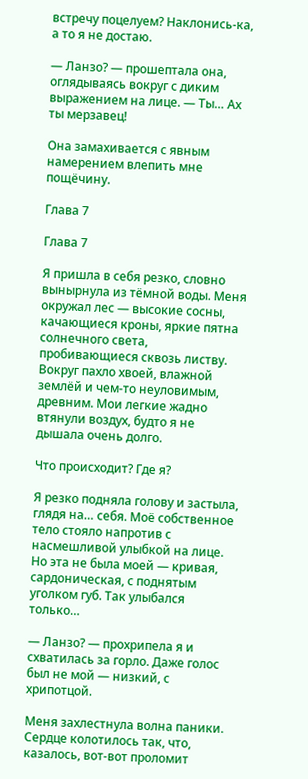встречу поцелуем? Наклонись-ка, а то я не достаю.

— Ланзо? — прошептала она, оглядываясь вокруг с диким выражением на лице. — Ты… Ах ты мерзавец!

Она замахивается с явным намерением влепить мне пощёчину.

Глава 7

Глава 7

Я пришла в себя резко, словно вынырнула из тёмной воды. Меня окружал лес — высокие сосны, качающиеся кроны, яркие пятна солнечного света, пробивающиеся сквозь листву. Вокруг пахло хвоей, влажной землёй и чем-то неуловимым, древним. Мои легкие жадно втянули воздух, будто я не дышала очень долго.

Что происходит? Где я?

Я резко подняла голову и застыла, глядя на… себя. Моё собственное тело стояло напротив с насмешливой улыбкой на лице. Но эта не была моей — кривая, сардоническая, с поднятым уголком губ. Так улыбался только…

— Ланзо? — прохрипела я и схватилась за горло. Даже голос был не мой — низкий, с хрипотцой.

Меня захлестнула волна паники. Сердце колотилось так, что, казалось, вот-вот проломит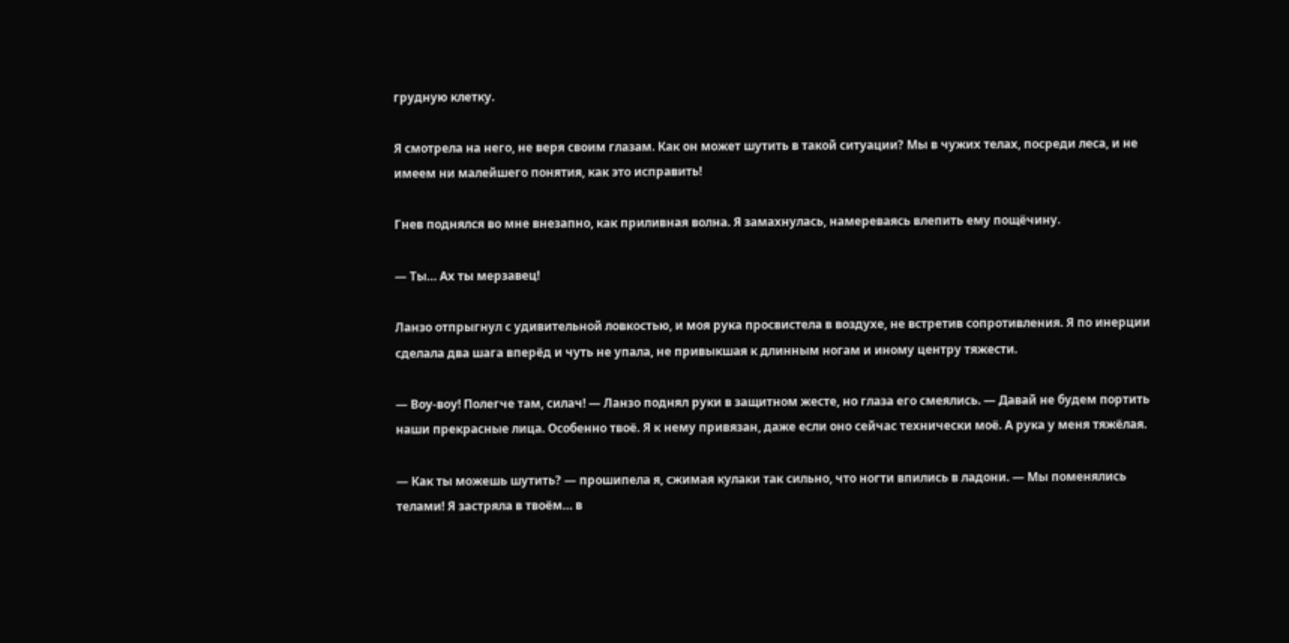грудную клетку.

Я смотрела на него, не веря своим глазам. Как он может шутить в такой ситуации? Мы в чужих телах, посреди леса, и не имеем ни малейшего понятия, как это исправить!

Гнев поднялся во мне внезапно, как приливная волна. Я замахнулась, намереваясь влепить ему пощёчину.

— Ты… Ах ты мерзавец!

Ланзо отпрыгнул с удивительной ловкостью, и моя рука просвистела в воздухе, не встретив сопротивления. Я по инерции сделала два шага вперёд и чуть не упала, не привыкшая к длинным ногам и иному центру тяжести.

— Воу-воу! Полегче там, силач! — Ланзо поднял руки в защитном жесте, но глаза его смеялись. — Давай не будем портить наши прекрасные лица. Особенно твоё. Я к нему привязан, даже если оно сейчас технически моё. А рука у меня тяжёлая.

— Как ты можешь шутить? — прошипела я, сжимая кулаки так сильно, что ногти впились в ладони. — Мы поменялись телами! Я застряла в твоём… в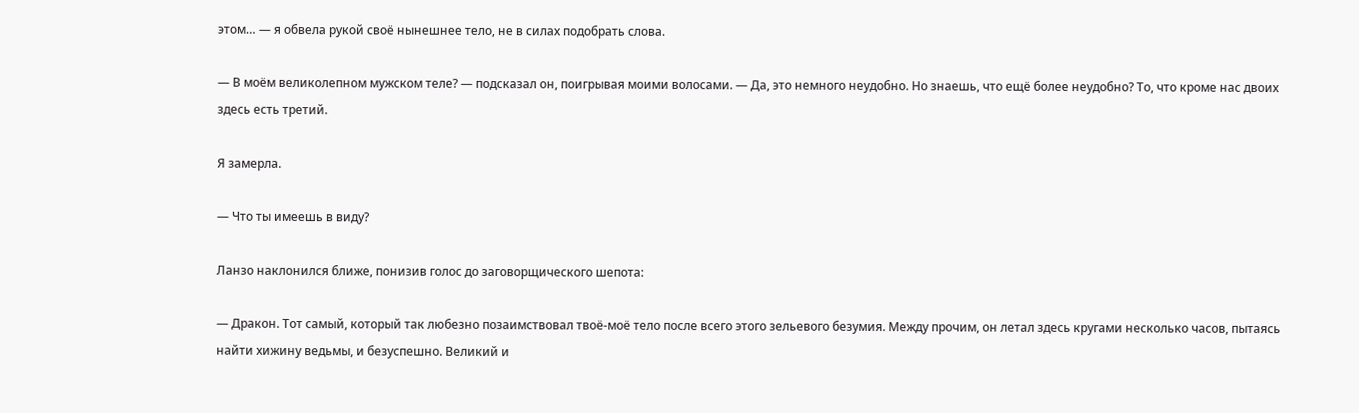этом… — я обвела рукой своё нынешнее тело, не в силах подобрать слова.

— В моём великолепном мужском теле? — подсказал он, поигрывая моими волосами. — Да, это немного неудобно. Но знаешь, что ещё более неудобно? То, что кроме нас двоих здесь есть третий.

Я замерла.

— Что ты имеешь в виду?

Ланзо наклонился ближе, понизив голос до заговорщического шепота:

— Дракон. Тот самый, который так любезно позаимствовал твоё-моё тело после всего этого зельевого безумия. Между прочим, он летал здесь кругами несколько часов, пытаясь найти хижину ведьмы, и безуспешно. Великий и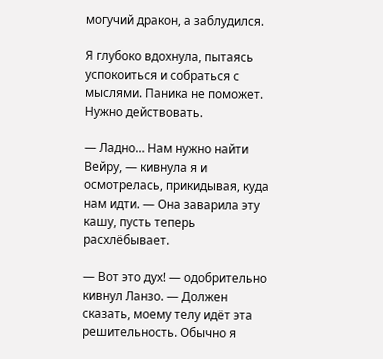могучий дракон, а заблудился.

Я глубоко вдохнула, пытаясь успокоиться и собраться с мыслями. Паника не поможет. Нужно действовать.

— Ладно… Нам нужно найти Вейру, — кивнула я и осмотрелась, прикидывая, куда нам идти. — Она заварила эту кашу, пусть теперь расхлёбывает.

— Вот это дух! — одобрительно кивнул Ланзо. — Должен сказать, моему телу идёт эта решительность. Обычно я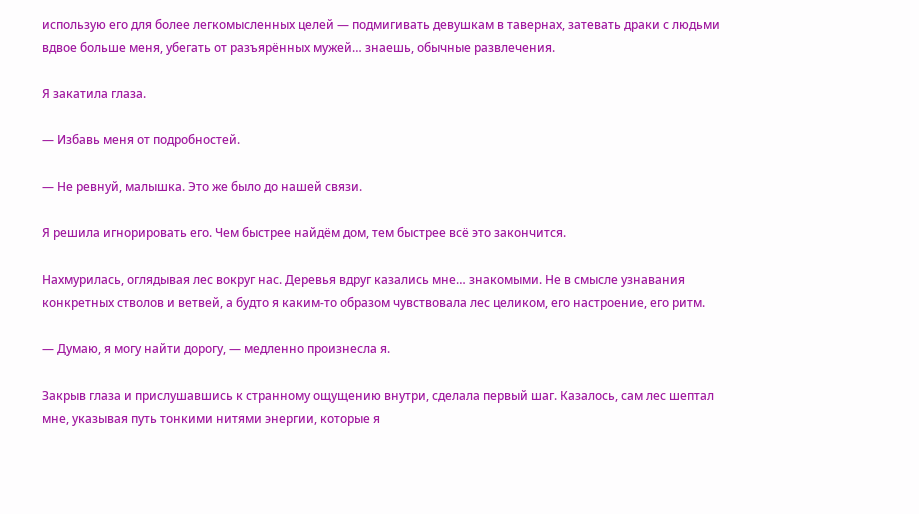использую его для более легкомысленных целей — подмигивать девушкам в тавернах, затевать драки с людьми вдвое больше меня, убегать от разъярённых мужей… знаешь, обычные развлечения.

Я закатила глаза.

— Избавь меня от подробностей.

— Не ревнуй, малышка. Это же было до нашей связи.

Я решила игнорировать его. Чем быстрее найдём дом, тем быстрее всё это закончится.

Нахмурилась, оглядывая лес вокруг нас. Деревья вдруг казались мне… знакомыми. Не в смысле узнавания конкретных стволов и ветвей, а будто я каким-то образом чувствовала лес целиком, его настроение, его ритм.

— Думаю, я могу найти дорогу, — медленно произнесла я.

Закрыв глаза и прислушавшись к странному ощущению внутри, сделала первый шаг. Казалось, сам лес шептал мне, указывая путь тонкими нитями энергии, которые я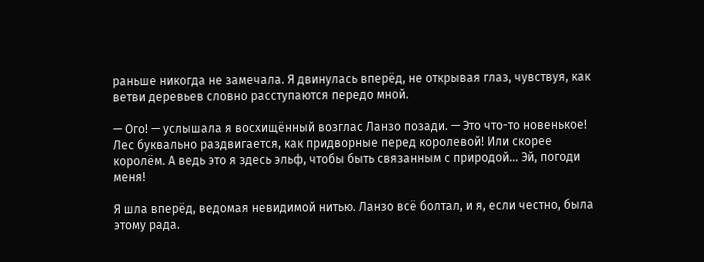раньше никогда не замечала. Я двинулась вперёд, не открывая глаз, чувствуя, как ветви деревьев словно расступаются передо мной.

— Ого! — услышала я восхищённый возглас Ланзо позади. — Это что-то новенькое! Лес буквально раздвигается, как придворные перед королевой! Или скорее королём. А ведь это я здесь эльф, чтобы быть связанным с природой… Эй, погоди меня!

Я шла вперёд, ведомая невидимой нитью. Ланзо всё болтал, и я, если честно, была этому рада.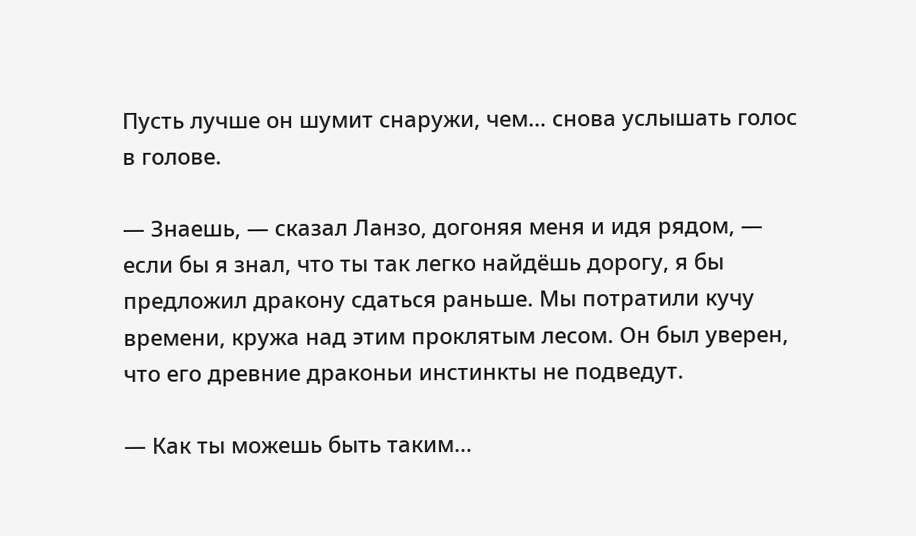Пусть лучше он шумит снаружи, чем… снова услышать голос в голове.

— Знаешь, — сказал Ланзо, догоняя меня и идя рядом, — если бы я знал, что ты так легко найдёшь дорогу, я бы предложил дракону сдаться раньше. Мы потратили кучу времени, кружа над этим проклятым лесом. Он был уверен, что его древние драконьи инстинкты не подведут.

— Как ты можешь быть таким…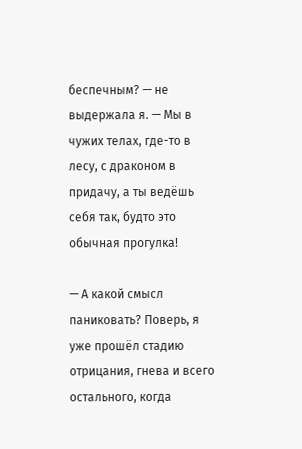беспечным? — не выдержала я. — Мы в чужих телах, где-то в лесу, с драконом в придачу, а ты ведёшь себя так, будто это обычная прогулка!

— А какой смысл паниковать? Поверь, я уже прошёл стадию отрицания, гнева и всего остального, когда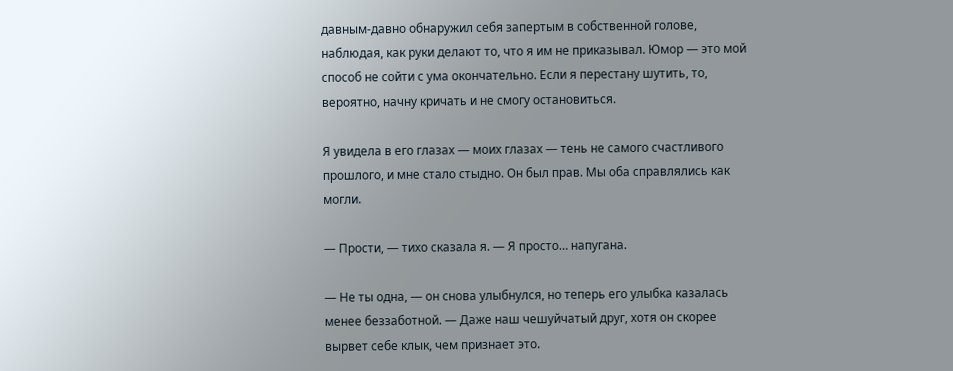давным-давно обнаружил себя запертым в собственной голове, наблюдая, как руки делают то, что я им не приказывал. Юмор — это мой способ не сойти с ума окончательно. Если я перестану шутить, то, вероятно, начну кричать и не смогу остановиться.

Я увидела в его глазах — моих глазах — тень не самого счастливого прошлого, и мне стало стыдно. Он был прав. Мы оба справлялись как могли.

— Прости, — тихо сказала я. — Я просто… напугана.

— Не ты одна, — он снова улыбнулся, но теперь его улыбка казалась менее беззаботной. — Даже наш чешуйчатый друг, хотя он скорее вырвет себе клык, чем признает это.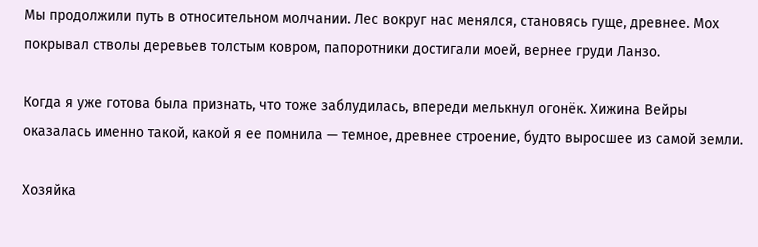Мы продолжили путь в относительном молчании. Лес вокруг нас менялся, становясь гуще, древнее. Мох покрывал стволы деревьев толстым ковром, папоротники достигали моей, вернее груди Ланзо.

Когда я уже готова была признать, что тоже заблудилась, впереди мелькнул огонёк. Хижина Вейры оказалась именно такой, какой я ее помнила — темное, древнее строение, будто выросшее из самой земли.

Хозяйка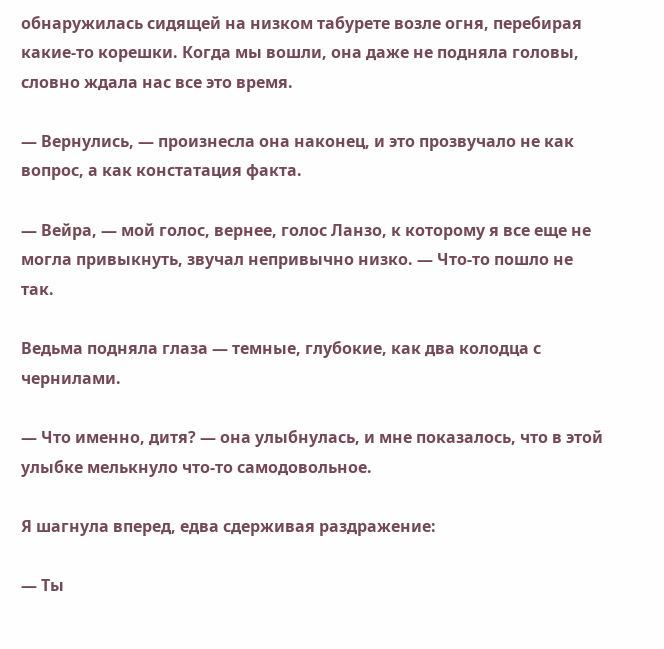обнаружилась сидящей на низком табурете возле огня, перебирая какие-то корешки. Когда мы вошли, она даже не подняла головы, словно ждала нас все это время.

— Вернулись, — произнесла она наконец, и это прозвучало не как вопрос, а как констатация факта.

— Вейра, — мой голос, вернее, голос Ланзо, к которому я все еще не могла привыкнуть, звучал непривычно низко. — Что-то пошло не так.

Ведьма подняла глаза — темные, глубокие, как два колодца с чернилами.

— Что именно, дитя? — она улыбнулась, и мне показалось, что в этой улыбке мелькнуло что-то самодовольное.

Я шагнула вперед, едва сдерживая раздражение:

— Ты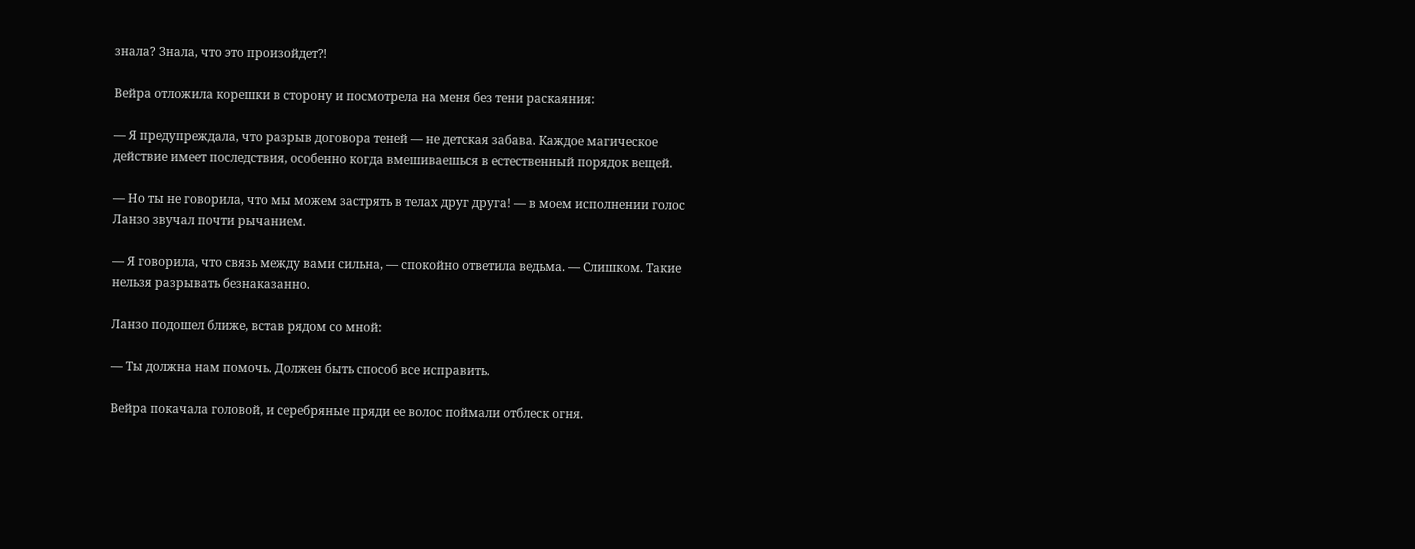знала? Знала, что это произойдет⁈

Вейра отложила корешки в сторону и посмотрела на меня без тени раскаяния:

— Я предупреждала, что разрыв договора теней — не детская забава. Каждое магическое действие имеет последствия, особенно когда вмешиваешься в естественный порядок вещей.

— Но ты не говорила, что мы можем застрять в телах друг друга! — в моем исполнении голос Ланзо звучал почти рычанием.

— Я говорила, что связь между вами сильна, — спокойно ответила ведьма. — Слишком. Такие нельзя разрывать безнаказанно.

Ланзо подошел ближе, встав рядом со мной:

— Ты должна нам помочь. Должен быть способ все исправить.

Вейра покачала головой, и серебряные пряди ее волос поймали отблеск огня.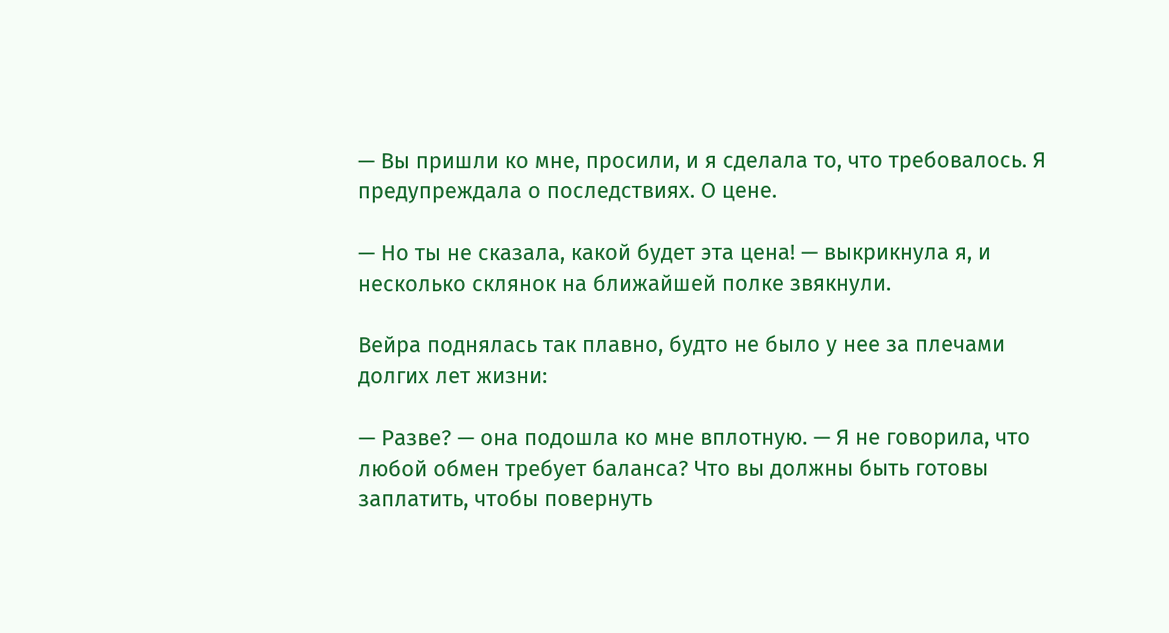— Вы пришли ко мне, просили, и я сделала то, что требовалось. Я предупреждала о последствиях. О цене.

— Но ты не сказала, какой будет эта цена! — выкрикнула я, и несколько склянок на ближайшей полке звякнули.

Вейра поднялась так плавно, будто не было у нее за плечами долгих лет жизни:

— Разве? — она подошла ко мне вплотную. — Я не говорила, что любой обмен требует баланса? Что вы должны быть готовы заплатить, чтобы повернуть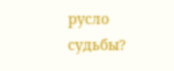русло судьбы?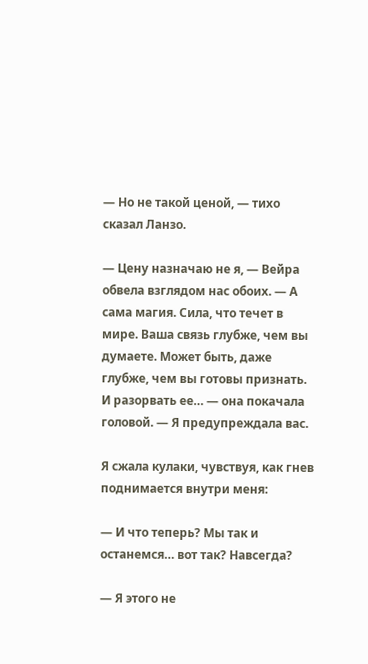— Но не такой ценой, — тихо сказал Ланзо.

— Цену назначаю не я, — Вейра обвела взглядом нас обоих. — А сама магия. Сила, что течет в мире. Ваша связь глубже, чем вы думаете. Может быть, даже глубже, чем вы готовы признать. И разорвать ее… — она покачала головой. — Я предупреждала вас.

Я сжала кулаки, чувствуя, как гнев поднимается внутри меня:

— И что теперь? Мы так и останемся… вот так? Навсегда?

— Я этого не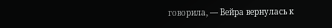говорила, — Вейра вернулась к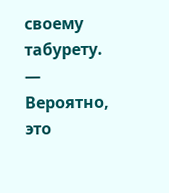своему табурету. — Вероятно, это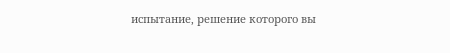испытание, решение которого вы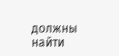должны найти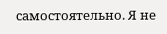самостоятельно. Я не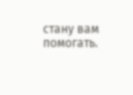стану вам помогать.